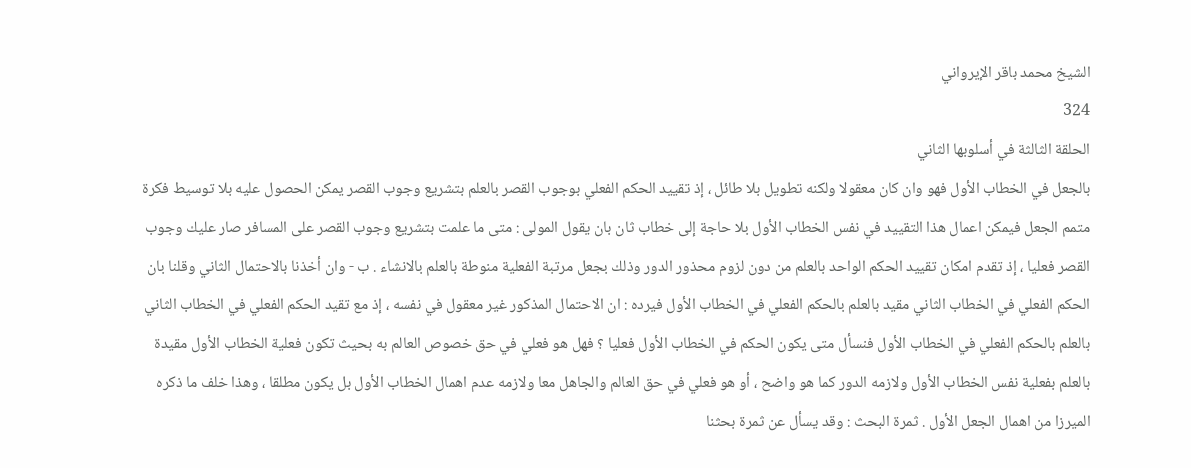الشيخ محمد باقر الإيرواني
324
الحلقة الثالثة في أسلوبها الثاني
بالجعل في الخطاب الأول فهو وان كان معقولا ولكنه تطويل بلا طائل ، إذ تقييد الحكم الفعلي بوجوب القصر بالعلم بتشريع وجوب القصر يمكن الحصول عليه بلا توسيط فكرة متمم الجعل فيمكن اعمال هذا التقييد في نفس الخطاب الأول بلا حاجة إلى خطاب ثان بان يقول المولى : متى ما علمت بتشريع وجوب القصر على المسافر صار عليك وجوب القصر فعليا ، إذ تقدم امكان تقييد الحكم الواحد بالعلم من دون لزوم محذور الدور وذلك بجعل مرتبة الفعلية منوطة بالعلم بالانشاء . ب - وان أخذنا بالاحتمال الثاني وقلنا بان الحكم الفعلي في الخطاب الثاني مقيد بالعلم بالحكم الفعلي في الخطاب الأول فيرده : ان الاحتمال المذكور غير معقول في نفسه ، إذ مع تقيد الحكم الفعلي في الخطاب الثاني بالعلم بالحكم الفعلي في الخطاب الأول فنسأل متى يكون الحكم في الخطاب الأول فعليا ؟ فهل هو فعلي في حق خصوص العالم به بحيث تكون فعلية الخطاب الأول مقيدة بالعلم بفعلية نفس الخطاب الأول ولازمه الدور كما هو واضح ، أو هو فعلي في حق العالم والجاهل معا ولازمه عدم اهمال الخطاب الأول بل يكون مطلقا ، وهذا خلف ما ذكره الميرزا من اهمال الجعل الأول . ثمرة البحث : وقد يسأل عن ثمرة بحثنا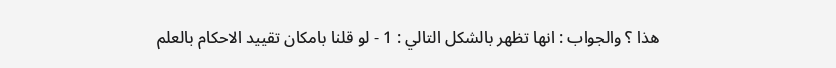هذا ؟ والجواب : انها تظهر بالشكل التالي : 1 - لو قلنا بامكان تقييد الاحكام بالعلم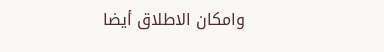وامكان الاطلاق أيضا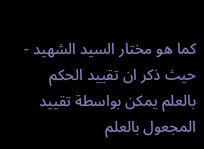كما هو مختار السيد الشهيد - حيث ذكر ان تقييد الحكم بالعلم يمكن بواسطة تقييد المجعول بالعلم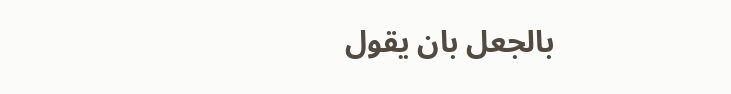بالجعل بان يقول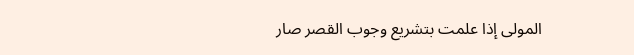المولى إذا علمت بتشريع وجوب القصر صار